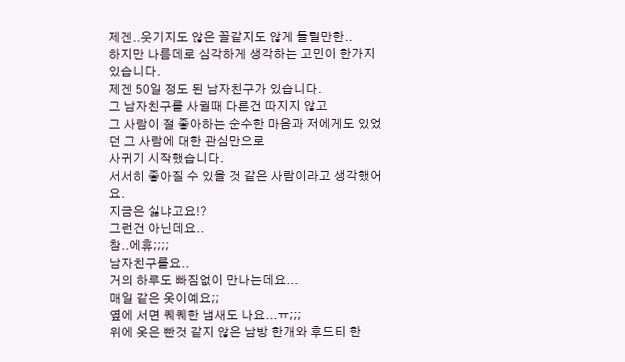제겐..웃기지도 않은 꼴같지도 않게 들릴만한..
하지만 나름데로 심각하게 생각하는 고민이 한가지 있습니다.
제겐 50일 정도 된 남자친구가 있습니다.
그 남자친구를 사귈때 다른건 따지지 않고
그 사람이 절 좋아하는 순수한 마음과 저에게도 있었던 그 사람에 대한 관심만으로
사귀기 시작했습니다.
서서히 좋아질 수 있을 것 같은 사람이라고 생각했어요.
지금은 싫냐고요!?
그런건 아닌데요..
참..에휴;;;;
남자친구를요..
거의 하루도 빠짐없이 만나는데요...
매일 같은 옷이예요;;
옆에 서면 퀘퀘한 냄새도 나요...ㅠ;;;
위에 옷은 빤것 같지 않은 남방 한개와 후드티 한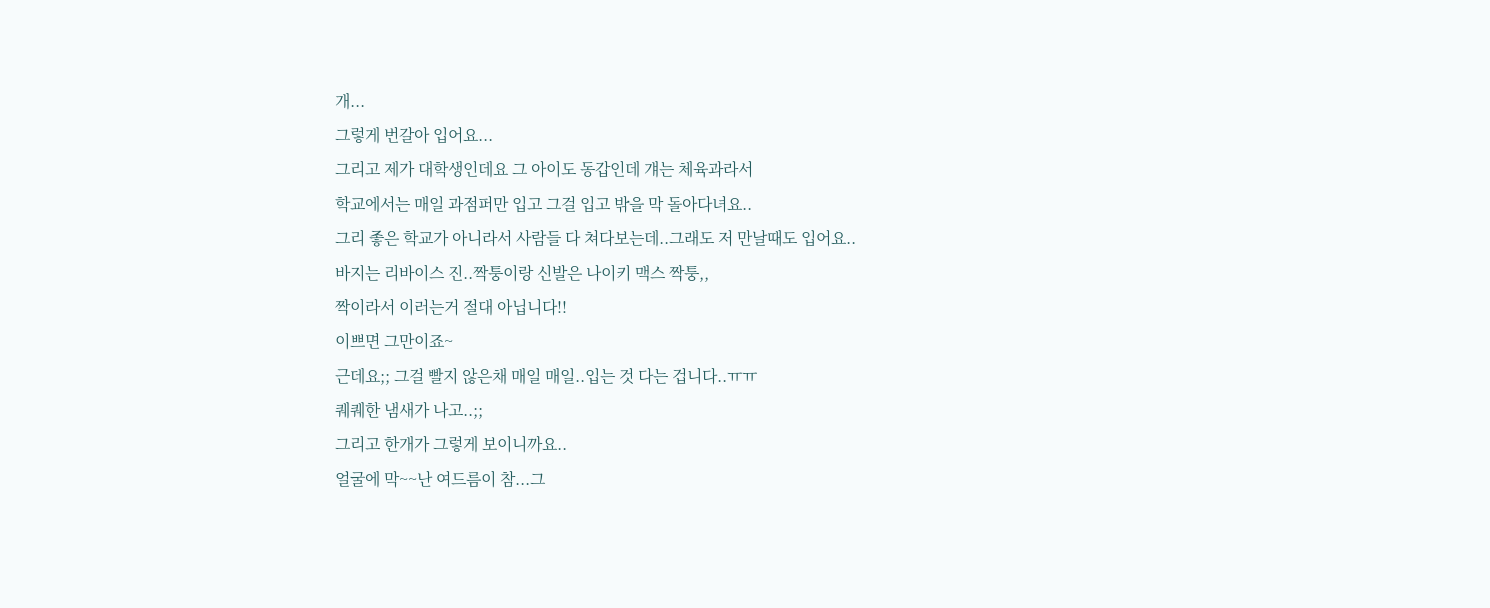개...
그렇게 번갈아 입어요...
그리고 제가 대학생인데요 그 아이도 동갑인데 걔는 체육과라서
학교에서는 매일 과점퍼만 입고 그걸 입고 밖을 막 돌아다녀요..
그리 좋은 학교가 아니라서 사람들 다 쳐다보는데..그래도 저 만날때도 입어요..
바지는 리바이스 진..짝퉁이랑 신발은 나이키 맥스 짝퉁,,
짝이라서 이러는거 절대 아닙니다!!
이쁘면 그만이죠~
근데요;; 그걸 빨지 않은채 매일 매일..입는 것 다는 겁니다..ㅠㅠ
퀘퀘한 냄새가 나고..;;
그리고 한개가 그렇게 보이니까요..
얼굴에 막~~난 여드름이 참...그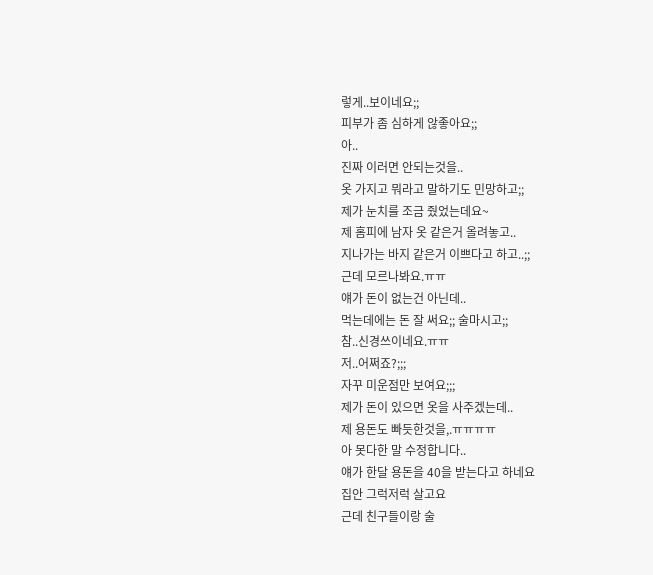렇게..보이네요;;
피부가 좀 심하게 않좋아요;;
아..
진짜 이러면 안되는것을..
옷 가지고 뭐라고 말하기도 민망하고;;
제가 눈치를 조금 줬었는데요~
제 홈피에 남자 옷 같은거 올려놓고..
지나가는 바지 같은거 이쁘다고 하고..;;
근데 모르나봐요.ㅠㅠ
얘가 돈이 없는건 아닌데..
먹는데에는 돈 잘 써요;; 술마시고;;
참..신경쓰이네요.ㅠㅠ
저..어쩌죠?;;;
자꾸 미운점만 보여요;;;
제가 돈이 있으면 옷을 사주겠는데..
제 용돈도 빠듯한것을,.ㅠㅠㅠㅠ
아 못다한 말 수정합니다..
얘가 한달 용돈을 40을 받는다고 하네요
집안 그럭저럭 살고요
근데 친구들이랑 술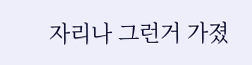자리나 그런거 가졌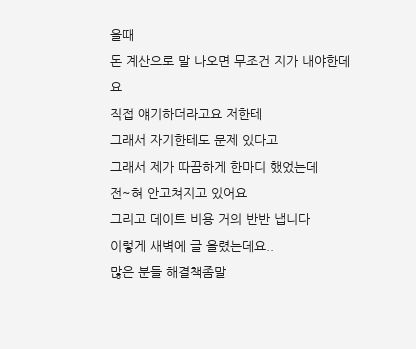을때
돈 계산으로 말 나오면 무조건 지가 내야한데요
직접 얘기하더라고요 저한테
그래서 자기한테도 문제 있다고
그래서 제가 따끔하게 한마디 했었는데
전~혀 안고쳐지고 있어요
그리고 데이트 비용 거의 반반 냅니다
이렇게 새벽에 글 올렸는데요..
많은 분들 해결책좀말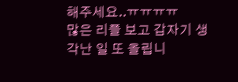해주세요..ㅠㅠㅠㅠ
많은 리플 보고 갑자기 생각난 일 또 올립니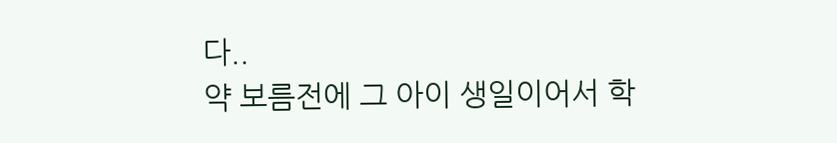다..
약 보름전에 그 아이 생일이어서 학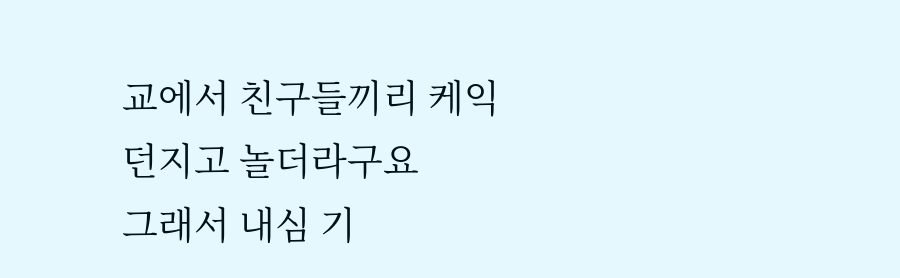교에서 친구들끼리 케익 던지고 놀더라구요
그래서 내심 기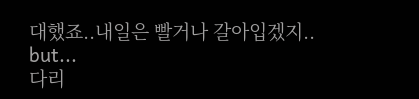대했죠..내일은 빨거나 갈아입겠지..
but...
다리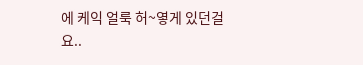에 케익 얼룩 허~옇게 있던걸요..